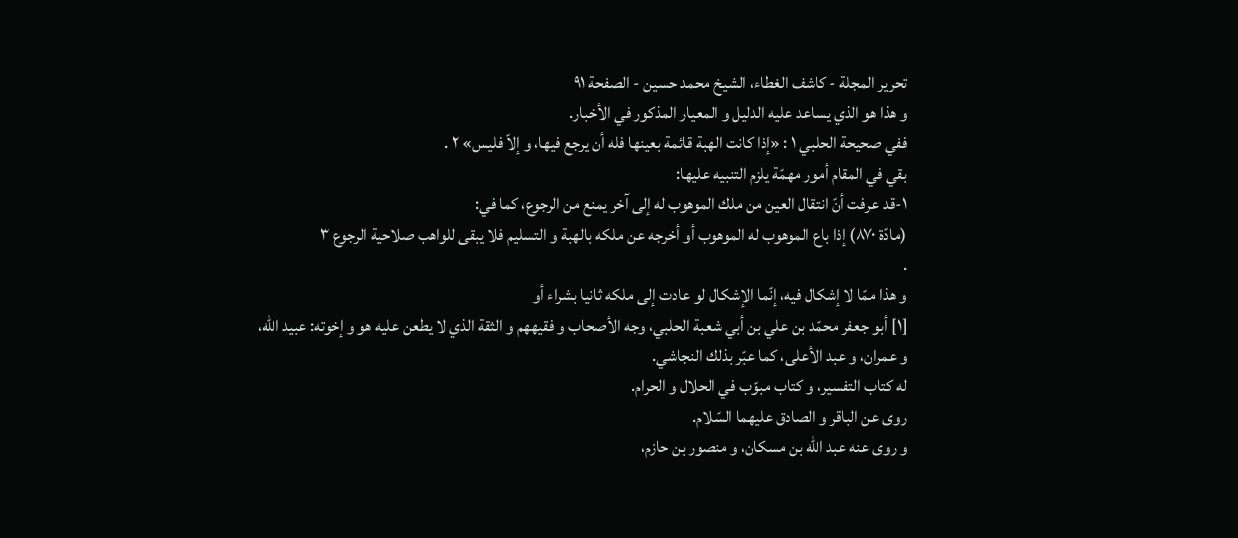تحرير المجلة - كاشف الغطاء، الشيخ محمد حسين - الصفحة ٩١
و هذا هو الذي يساعد عليه الدليل و المعيار المذكور في الأخبار.
ففي صحيحة الحلبي ١ : «إذا كانت الهبة قائمة بعينها فله أن يرجع فيها، و إلاّ فليس» ٢ .
بقي في المقام أمور مهمّة يلزم التنبيه عليها:
١-قد عرفت أنّ انتقال العين من ملك الموهوب له إلى آخر يمنع من الرجوع، كما في:
(مادّة ٨٧٠) إذا باع الموهوب له الموهوب أو أخرجه عن ملكه بالهبة و التسليم فلا يبقى للواهب صلاحية الرجوع ٣
.
و هذا ممّا لا إشكال فيه، إنّما الإشكال لو عادت إلى ملكه ثانيا بشراء أو
[١] أبو جعفر محمّد بن علي بن أبي شعبة الحلبي، وجه الأصحاب و فقيههم و الثقة الذي لا يطعن عليه هو و إخوته: عبيد اللّه، و عمران، و عبد الأعلى، كما عبّر بذلك النجاشي.
له كتاب التفسير، و كتاب مبوّب في الحلال و الحرام.
روى عن الباقر و الصادق عليهما السّلام.
و روى عنه عبد اللّه بن مسكان، و منصور بن حازم،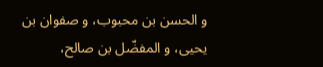و الحسن بن محبوب، و صفوان بن يحيى، و المفضّل بن صالح،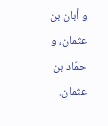و أبان بن عثمان، و حمّاد بن عثمان.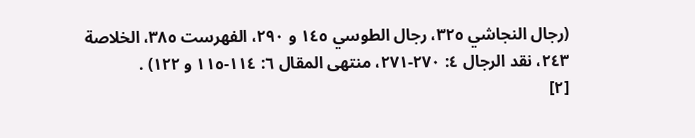(رجال النجاشي ٣٢٥، رجال الطوسي ١٤٥ و ٢٩٠، الفهرست ٣٨٥، الخلاصة ٢٤٣، نقد الرجال ٤: ٢٧٠-٢٧١، منتهى المقال ٦: ١١٤-١١٥ و ١٢٢) .
[٢]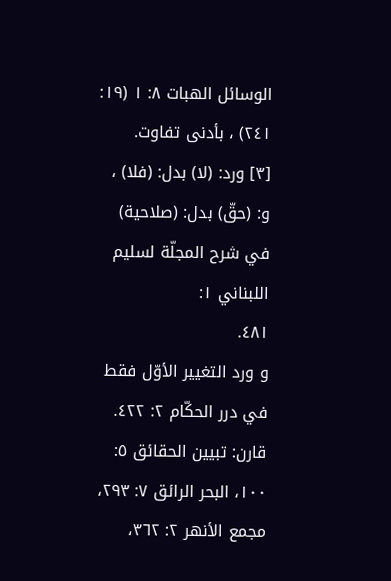الوسائل الهبات ٨: ١ (١٩: ٢٤١) ، بأدنى تفاوت.
[٣] ورد: (لا) بدل: (فلا) ، و: (حقّ) بدل: (صلاحية) في شرح المجلّة لسليم اللبناني ١:
٤٨١.
و ورد التغيير الأوّل فقط في درر الحكّام ٢: ٤٢٢.
قارن: تبيين الحقائق ٥: ١٠٠، البحر الرائق ٧: ٢٩٣، مجمع الأنهر ٢: ٣٦٢،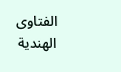الفتاوى الهندية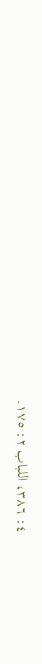٤: ٣٨٦، اللباب ٢: ١٧٥.